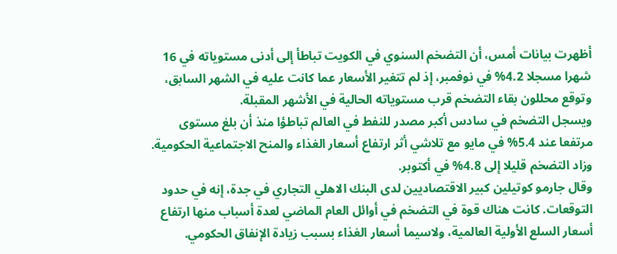أظهرت بيانات أمس، أن التضخم السنوي في الكويت تباطأ إلى أدنى مستوياته في 16 شهرا مسجلا 4.2% في نوفمبر، إذ لم تتغير الأسعار عما كانت عليه في الشهر السابق، وتوقع محللون بقاء التضخم قرب مستوياته الحالية في الأشهر المقبلة.
ويسجل التضخم في سادس أكبر مصدر للنفط في العالم تباطؤا منذ أن بلغ مستوى مرتفعا عند 5.4% في مايو مع تلاشي أثر ارتفاع أسعار الغذاء والمنح الاجتماعية الحكومية. وزاد التضخم قليلا إلى 4.8% في أكتوبر.
وقال جارمو كوتيلين كبير الاقتصاديين لدى البنك الاهلي التجاري في جدة، إنه في حدود التوقعات. كانت هناك قوة في التضخم في أوائل العام الماضي لعدة أسباب منها ارتفاع أسعار السلع الأولية العالمية، ولاسيما أسعار الغذاء بسبب زيادة الإنفاق الحكومي.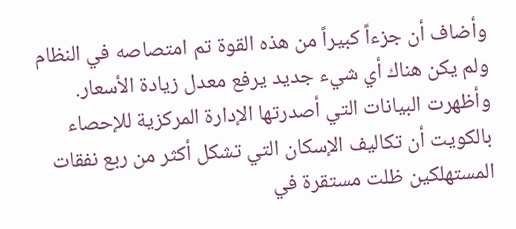وأضاف أن جزءاً كبيراً من هذه القوة تم امتصاصه في النظام ولم يكن هناك أي شيء جديد يرفع معدل زيادة الأسعار. وأظهرت البيانات التي أصدرتها الإدارة المركزية للإحصاء بالكويت أن تكاليف الإسكان التي تشكل أكثر من ربع نفقات المستهلكين ظلت مستقرة في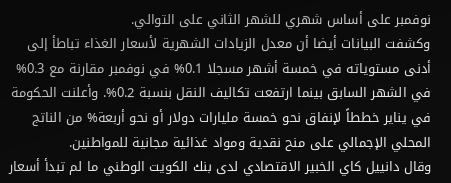نوفمبر على أساس شهري للشهر الثاني على التوالي.
وكشفت البيانات أيضا أن معدل الزيادات الشهرية لأسعار الغذاء تباطأ إلى أدنى مستوياته في خمسة أشهر مسجلا 0.1% في نوفمبر مقارنة مع 0.3% في الشهر السابق بينما ارتفعت تكاليف النقل بنسبة 0.2%. وأعلنت الحكومة في يناير خططاً لإنفاق نحو خمسة مليارات دولار أو نحو أربعة% من الناتج المحلي الإجمالي على منح نقدية ومواد غذائية مجانية للمواطنين.
وقال دانييل كاي الخبير الاقتصادي لدى بنك الكويت الوطني ما لم تبدأ أسعار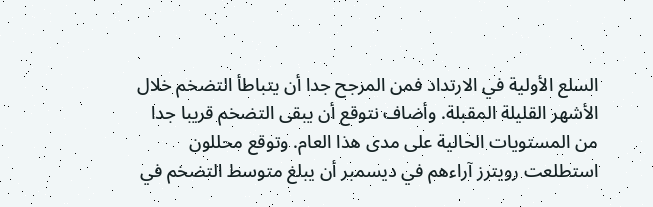السلع الأولية في الارتداد فمن المرجح جدا أن يتباطأ التضخم خلال الأشهر القليلة المقبلة. وأضاف نتوقع أن يبقى التضخم قريبا جدا من المستويات الحالية على مدى هذا العام. وتوقع محللون استطلعت رويترز آراءهم في ديسمبر أن يبلغ متوسط التضخم في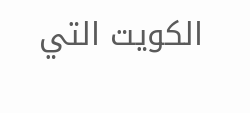الكويت التي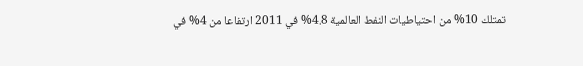تمتلك 10% من احتياطيات النفط العالمية 4.8% في 2011 ارتفاعا من 4% في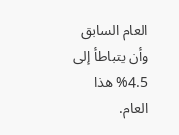العام السابق وأن يتباطأ إلى 4.5% هذا العام.